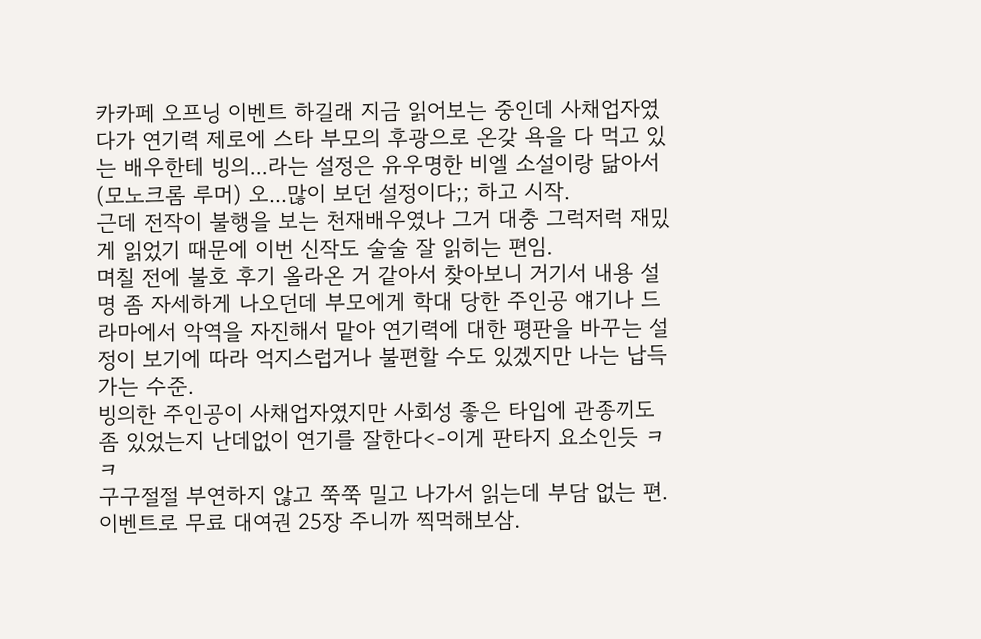카카페 오프닝 이벤트 하길래 지금 읽어보는 중인데 사채업자였다가 연기력 제로에 스타 부모의 후광으로 온갖 욕을 다 먹고 있는 배우한테 빙의...라는 설정은 유우명한 비엘 소설이랑 닮아서(모노크롬 루머) 오...많이 보던 설정이다;; 하고 시작.
근데 전작이 불행을 보는 천재배우였나 그거 대충 그럭저럭 재밌게 읽었기 때문에 이번 신작도 술술 잘 읽히는 편임.
며칠 전에 불호 후기 올라온 거 같아서 찾아보니 거기서 내용 설명 좀 자세하게 나오던데 부모에게 학대 당한 주인공 얘기나 드라마에서 악역을 자진해서 맡아 연기력에 대한 평판을 바꾸는 설정이 보기에 따라 억지스럽거나 불편할 수도 있겠지만 나는 납득 가는 수준.
빙의한 주인공이 사채업자였지만 사회성 좋은 타입에 관종끼도 좀 있었는지 난데없이 연기를 잘한다<-이게 판타지 요소인듯 ㅋㅋ
구구절절 부연하지 않고 쭉쭉 밀고 나가서 읽는데 부담 없는 편.
이벤트로 무료 대여권 25장 주니까 찍먹해보삼.